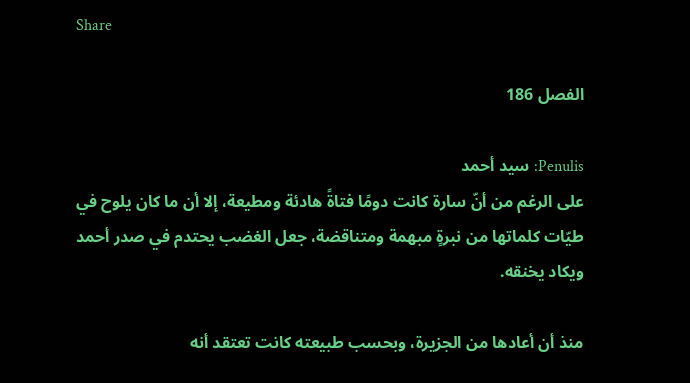Share

الفصل 186

Penulis: سيد أحمد
على الرغم من أنّ سارة كانت دومًا فتاةً هادئة ومطيعة، إلا أن ما كان يلوح في طيّات كلماتها من نبرةٍ مبهمة ومتناقضة، جعل الغضب يحتدم في صدر أحمد ويكاد يخنقه.

منذ أن أعادها من الجزيرة، وبحسب طبيعته كانت تعتقد أنه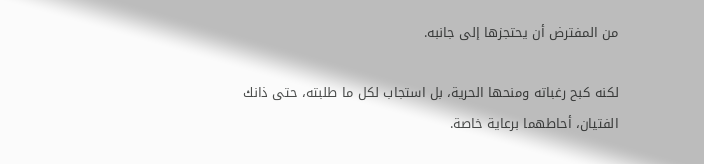من المفترض أن يحتجزها إلى جانبه.

لكنه كبح رغباته ومنحها الحرية، بل استجاب لكل ما طلبته، حتى ذانك الفتيان، أحاطهما برعاية خاصة.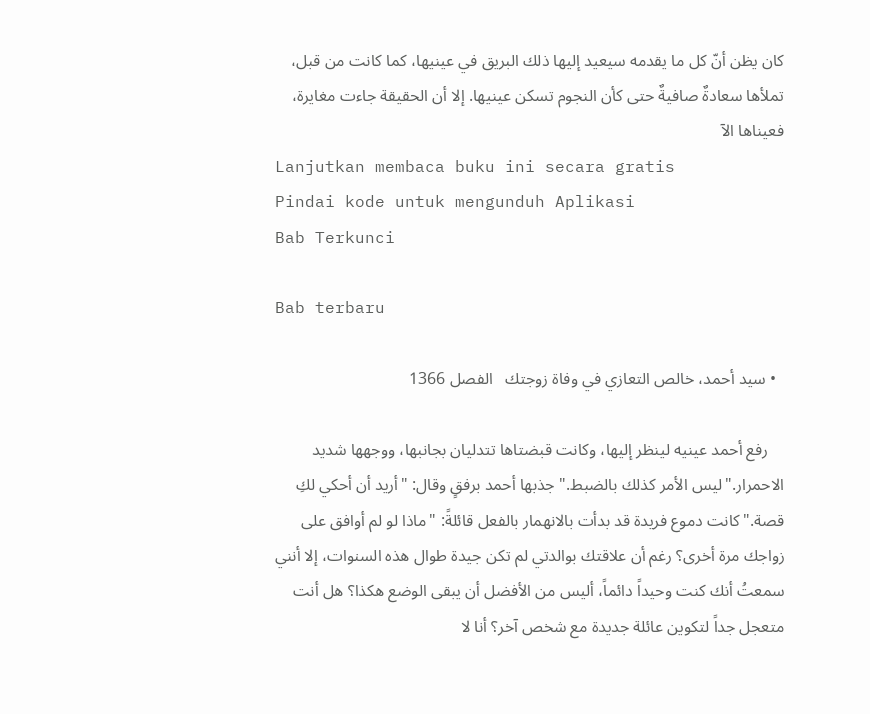كان يظن أنّ كل ما يقدمه سيعيد إليها ذلك البريق في عينيها، كما كانت من قبل، تملأها سعادةٌ صافيةٌ حتى كأن النجوم تسكن عينيها. إلا أن الحقيقة جاءت مغايرة، فعيناها الآ
Lanjutkan membaca buku ini secara gratis
Pindai kode untuk mengunduh Aplikasi
Bab Terkunci

Bab terbaru

  • سيد أحمد، خالص التعازي في وفاة زوجتك   الفصل 1366

    رفع أحمد عينيه لينظر إليها، وكانت قبضتاها تتدليان بجانبها، ووجهها شديد الاحمرار."ليس الأمر كذلك بالضبط." جذبها أحمد برفقٍ وقال: "أريد أن أحكي لكِ قصة."كانت دموع فريدة قد بدأت بالانهمار بالفعل قائلةً: "ماذا لو لم أوافق على زواجك مرة أخرى؟ رغم أن علاقتك بوالدتي لم تكن جيدة طوال هذه السنوات، إلا أنني سمعتُ أنك كنت وحيداً دائماً، أليس من الأفضل أن يبقى الوضع هكذا؟ هل أنت متعجل جداً لتكوين عائلة جديدة مع شخص آخر؟ أنا لا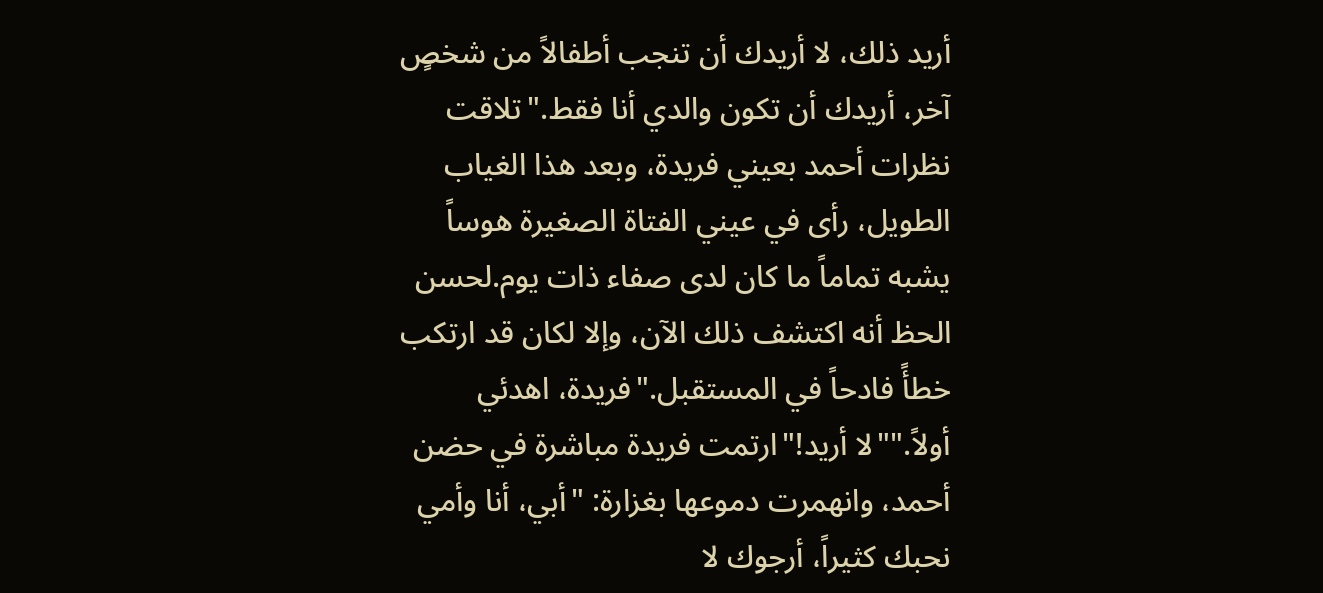أريد ذلك، لا أريدك أن تنجب أطفالاً من شخصٍ آخر، أريدك أن تكون والدي أنا فقط."تلاقت نظرات أحمد بعيني فريدة، وبعد هذا الغياب الطويل، رأى في عيني الفتاة الصغيرة هوساً يشبه تماماً ما كان لدى صفاء ذات يوم.لحسن الحظ أنه اكتشف ذلك الآن، وإلا لكان قد ارتكب خطأً فادحاً في المستقبل."فريدة، اهدئي أولاً.""لا أريد!"ارتمت فريدة مباشرة في حضن أحمد، وانهمرت دموعها بغزارة: "أبي، أنا وأمي نحبك كثيراً، أرجوك لا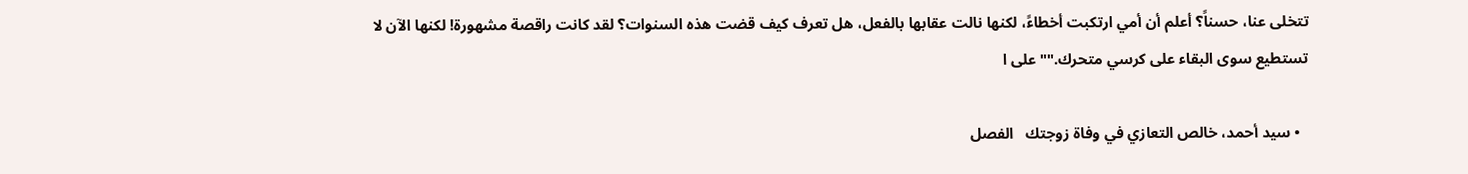تتخلى عنا، حسناً؟ أعلم أن أمي ارتكبت أخطاءً، لكنها نالت عقابها بالفعل، هل تعرف كيف قضت هذه السنوات؟ لقد كانت راقصة مشهورة! لكنها الآن لا تستطيع سوى البقاء على كرسي متحرك.""على ا

  • سيد أحمد، خالص التعازي في وفاة زوجتك   الفصل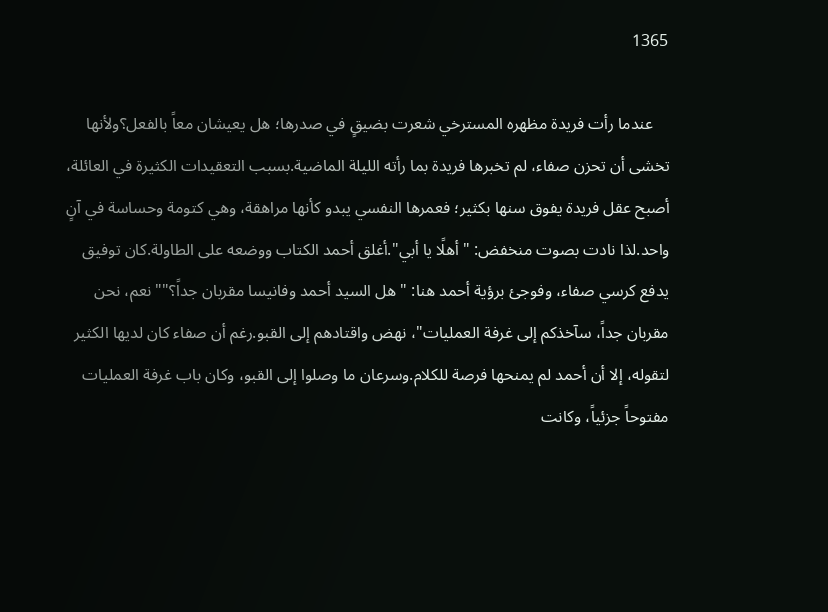1365

    عندما رأت فريدة مظهره المسترخي شعرت بضيقٍ في صدرها؛ هل يعيشان معاً بالفعل؟ولأنها تخشى أن تحزن صفاء، لم تخبرها فريدة بما رأته الليلة الماضية.بسبب التعقيدات الكثيرة في العائلة، أصبح عقل فريدة يفوق سنها بكثير؛ فعمرها النفسي يبدو كأنها مراهقة، وهي كتومة وحساسة في آنٍ واحد.لذا نادت بصوت منخفض: "أهلًا يا أبي".أغلق أحمد الكتاب ووضعه على الطاولة.كان توفيق يدفع كرسي صفاء، وفوجئ برؤية أحمد هنا: "هل السيد أحمد وفانيسا مقربان جداً؟""نعم، نحن مقربان جداً، سآخذكم إلى غرفة العمليات"، نهض واقتادهم إلى القبو.رغم أن صفاء كان لديها الكثير لتقوله، إلا أن أحمد لم يمنحها فرصة للكلام.وسرعان ما وصلوا إلى القبو، وكان باب غرفة العمليات مفتوحاً جزئياً، وكانت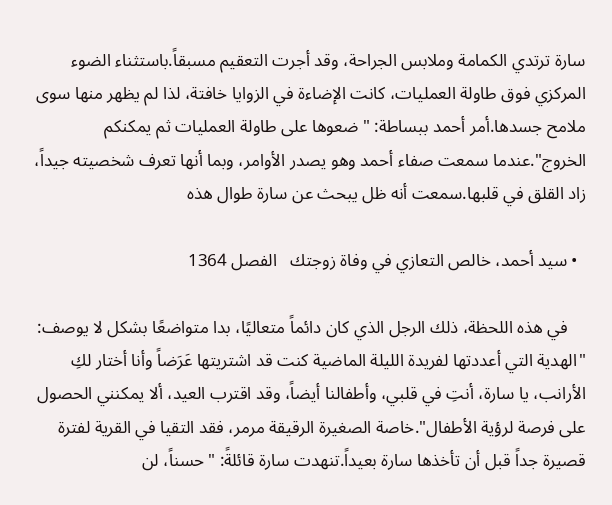سارة ترتدي الكمامة وملابس الجراحة، وقد أجرت التعقيم مسبقاً.باستثناء الضوء المركزي فوق طاولة العمليات، كانت الإضاءة في الزوايا خافتة، لذا لم يظهر منها سوى ملامح جسدها.أمر أحمد ببساطة: "ضعوها على طاولة العمليات ثم يمكنكم الخروج".عندما سمعت صفاء أحمد وهو يصدر الأوامر، وبما أنها تعرف شخصيته جيداً، زاد القلق في قلبها.سمعت أنه ظل يبحث عن سارة طوال هذه

  • سيد أحمد، خالص التعازي في وفاة زوجتك   الفصل 1364

    في هذه اللحظة، ذلك الرجل الذي كان دائماً متعاليًا، بدا متواضعًا بشكل لا يوصف: "الهدية التي أعددتها لفريدة الليلة الماضية كنت قد اشتريتها عَرَضاً وأنا أختار لكِ الأرانب، يا سارة، أنتِ في قلبي، وأطفالنا أيضاً، وقد اقترب العيد، ألا يمكنني الحصول على فرصة لرؤية الأطفال".خاصة الصغيرة الرقيقة مرمر، فقد التقيا في القرية لفترة قصيرة جداً قبل أن تأخذها سارة بعيداً.تنهدت سارة قائلةً: "حسناً، لن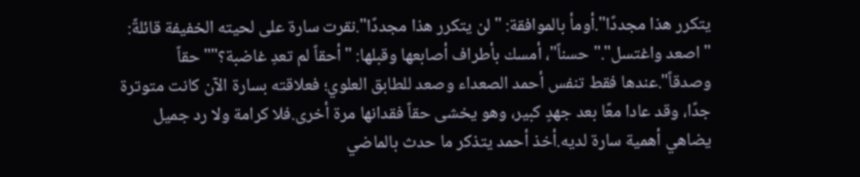يتكرر هذا مجددًا".أومأ بالموافقة: "لن يتكرر هذا مجددًا".نقرت سارة على لحيته الخفيفة قائلةً: "اصعد واغتسل"."حسناً"، أمسك بأطراف أصابعها وقبلها: "أحقاً لم تعدِ غاضبة؟""حقاً وصدقاً".عندها فقط تنفس أحمد الصعداء وصعد للطابق العلوي؛ فعلاقته بسارة الآن كانت متوترة جدًا، وقد عادا معًا بعد جهدٍ كبير، وهو يخشى حقاً فقدانها مرة أخرى.فلا كرامة ولا رد جميل يضاهي أهمية سارة لديه.أخذ أحمد يتذكر ما حدث بالماضي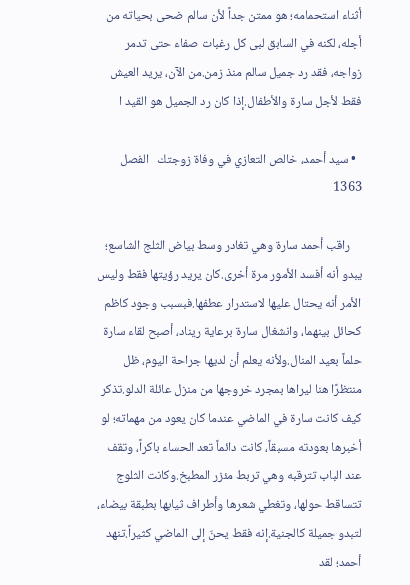أثناء استحمامه؛ هو ممتن جداً لأن سالم ضحى بحياته من أجله، لكنه في السابق لبى كل رغبات صفاء حتى تدمر زواجه، فقد رد جميل سالم منذ زمن.من الآن، يريد العيش فقط لأجل سارة والأطفال.إذا كان رد الجميل هو القيد ا

  • سيد أحمد، خالص التعازي في وفاة زوجتك   الفصل 1363

    راقب أحمد سارة وهي تغادر وسط بياض الثلج الشاسع؛ يبدو أنه أفسد الأمور مرة أخرى.كان يريد رؤيتها فقط وليس الأمر أنه يحتال عليها لاستدرار عطفها.فبسبب وجود كاظم كحائل بينهما، وانشغال سارة برعاية ريناد، أصبح لقاء سارة حلماً بعيد المنال.ولأنه يعلم أن لديها جراحة اليوم، ظل منتظرًا هنا ليراها بمجرد خروجها من منزل عائلة الدلو.تذكر كيف كانت سارة في الماضي عندما كان يعود من مهماته؛ لو أخبرها بعودته مسبقاً، كانت دائماً تعد الحساء باكراً، وتقف عند الباب تترقبه وهي تربط مئزر المطبخ.وكانت الثلوج تتساقط حولها، وتغطي شعرها وأطراف ثيابها بطبقة بيضاء، لتبدو جميلة كالجنية.إنه فقط يحنّ إلى الماضي كثيراً.تنهد أحمد؛ لقد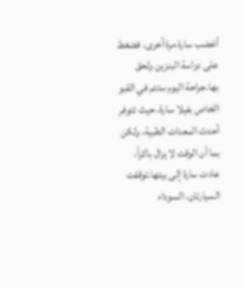أغضب سارة مرة أخرى، فضغط على دواسة البنزين ولحق بها.جراحة اليوم ستتم في القبو الخاص بفيلا سارة، حيث تتوفر أحدث المعدات الطبية، ولكن بما أن الوقت لا يزال باكراً، عادت سارة إلى بيتها.توقفت السيارتان، السوداء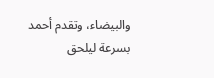والبيضاء، وتقدم أحمد بسرعة ليلحق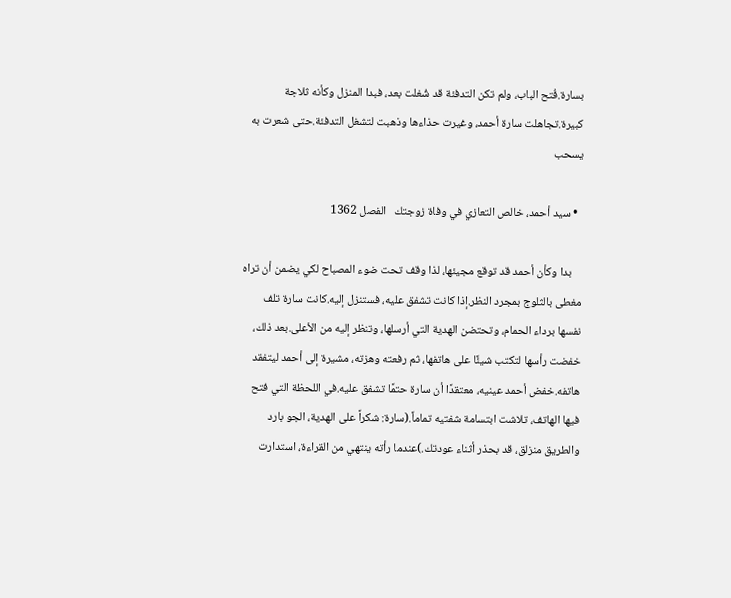بسارة.فُتح الباب، ولم تكن التدفئة قد شُغلت بعد، فبدا المنزل وكأنه ثلاجة كبيرة.تجاهلت سارة أحمد، وغيرت حذاءها وذهبت لتشغل التدفئة.حتى شعرت به يسحب

  • سيد أحمد، خالص التعازي في وفاة زوجتك   الفصل 1362

    بدا وكأن أحمد قد توقع مجيئها، لذا وقف تحت ضوء المصباح لكي يضمن أن تراه مغطى بالثلوج بمجرد النظر.إذا كانت تشفق عليه، فستنزل إليه.كانت سارة تلف نفسها برداء الحمام، وتحتضن الهدية التي أرسلها، وتنظر إليه من الأعلى.بعد ذلك، خفضت رأسها لتكتب شيئًا على هاتفها، ثم رفعته وهزته، مشيرة إلى أحمد ليتفقد هاتفه.خفض أحمد عينيه، معتقدًا أن سارة حتمًا تشفق عليه.في اللحظة التي فتح فيها الهاتف، تلاشت ابتسامة شفتيه تماماً.(سارة: شكراً على الهدية، الجو بارد والطريق منزلق، قد بحذر أثناء عودتك.)عندما رأته ينتهي من القراءة، استدارت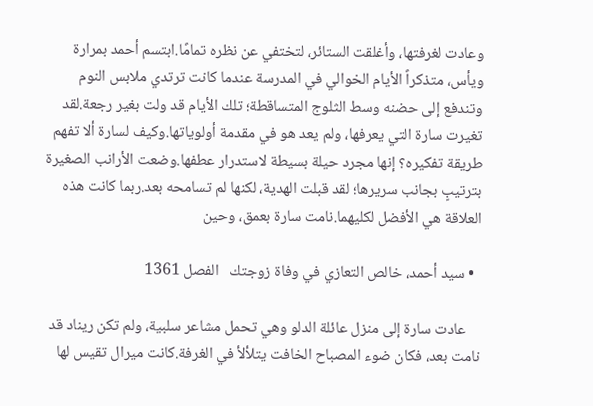وعادت لغرفتها، وأغلقت الستائر، لتختفي عن نظره تمامًا.ابتسم أحمد بمرارة ويأس، متذكراً الأيام الخوالي في المدرسة عندما كانت ترتدي ملابس النوم وتندفع إلى حضنه وسط الثلوج المتساقطة؛ تلك الأيام قد ولت بغير رجعة.لقد تغيرت سارة التي يعرفها، ولم يعد هو في مقدمة أولوياتها.وكيف لسارة ألا تفهم طريقة تفكيره؟ إنها مجرد حيلة بسيطة لاستدرار عطفها.وضعت الأرانب الصغيرة بترتيبٍ بجانب سريرها؛ لقد قبلت الهدية، لكنها لم تسامحه بعد.ربما كانت هذه العلاقة هي الأفضل لكليهما.نامت سارة بعمق، وحين

  • سيد أحمد، خالص التعازي في وفاة زوجتك   الفصل 1361

    عادت سارة إلى منزل عائلة الدلو وهي تحمل مشاعر سلبية، ولم تكن ريناد قد نامت بعد، فكان ضوء المصباح الخافت يتلألأ في الغرفة.كانت ميرال تقيس لها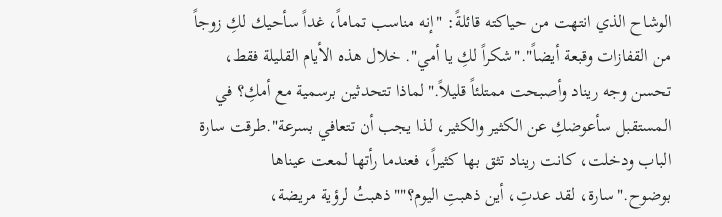الوشاح الذي انتهت من حياكته قائلةً: "إنه مناسب تماماً، غداً سأحيك لكِ زوجاً من القفازات وقبعة أيضاً"."شكراً لكِ يا أمي". خلال هذه الأيام القليلة فقط، تحسن وجه ريناد وأصبحت ممتلئاً قليلاً."لماذا تتحدثين برسمية مع أمكِ؟ في المستقبل سأعوضكِ عن الكثير والكثير، لذا يجب أن تتعافي بسرعة".طرقت سارة الباب ودخلت، كانت ريناد تثق بها كثيراً، فعندما رأتها لمعت عيناها بوضوح."سارة، لقد عدتِ، أين ذهبتِ اليوم؟""ذهبتُ لرؤية مريضة،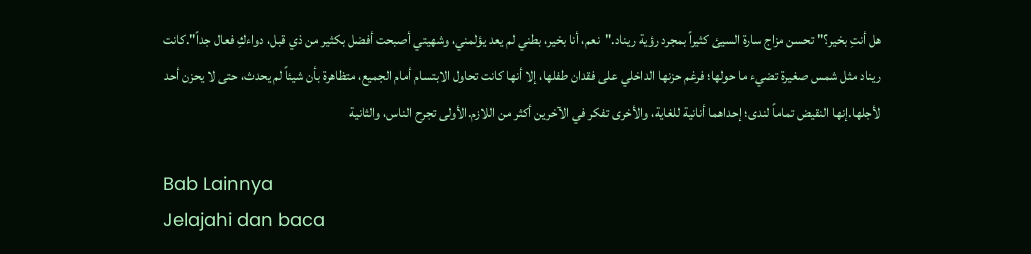هل أنتِ بخير؟" تحسن مزاج سارة السيئ كثيراً بمجرد رؤية ريناد."نعم، أنا بخير، بطني لم يعد يؤلمني، وشهيتي أصبحت أفضل بكثير من ذي قبل، دواءكِ فعال جداً".كانت ريناد مثل شمس صغيرة تضيء ما حولها؛ فرغم حزنها الداخلي على فقدان طفلها، إلا أنها كانت تحاول الابتسام أمام الجميع، متظاهرة بأن شيئاً لم يحدث، حتى لا يحزن أحد لأجلها.إنها النقيض تماماً لندى؛ إحداهما أنانية للغاية، والأخرى تفكر في الآخرين أكثر من اللازم.الأولى تجرح الناس، والثانية

Bab Lainnya
Jelajahi dan baca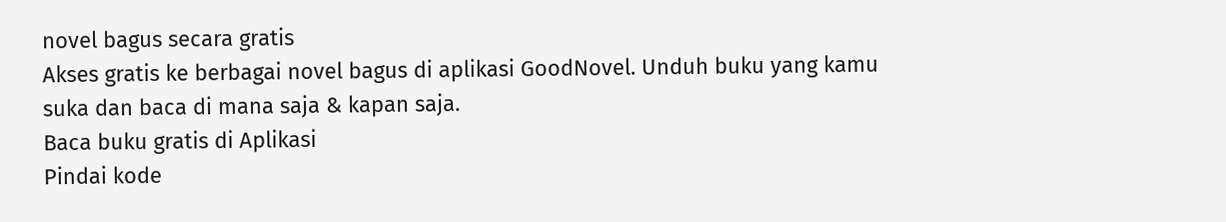novel bagus secara gratis
Akses gratis ke berbagai novel bagus di aplikasi GoodNovel. Unduh buku yang kamu suka dan baca di mana saja & kapan saja.
Baca buku gratis di Aplikasi
Pindai kode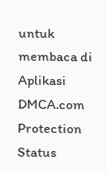untuk membaca di Aplikasi
DMCA.com Protection Status